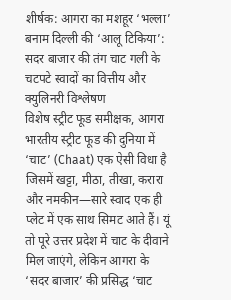शीर्षक: आगरा का मशहूर ‘भल्ला’ बनाम दिल्ली की ‘आलू टिकिया’: सदर बाजार की तंग चाट गली के चटपटे स्वादों का वित्तीय और क्युलिनरी विश्लेषण
विशेष स्ट्रीट फूड समीक्षक, आगरा
भारतीय स्ट्रीट फूड की दुनिया में ‘चाट’ (Chaat) एक ऐसी विधा है जिसमें खट्टा, मीठा, तीखा, करारा और नमकीन—सारे स्वाद एक ही प्लेट में एक साथ सिमट आते हैं। यूं तो पूरे उत्तर प्रदेश में चाट के दीवाने मिल जाएंगे, लेकिन आगरा के ‘सदर बाजार’ की प्रसिद्ध ‘चाट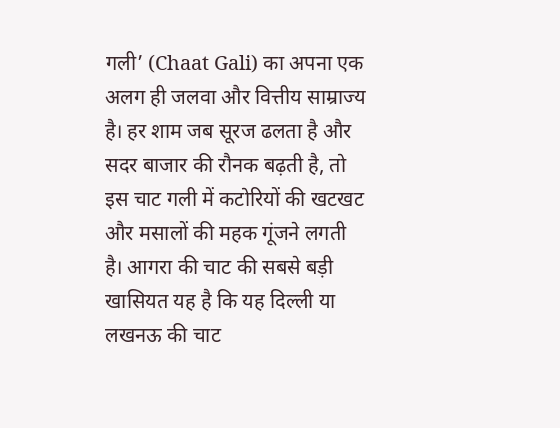गली’ (Chaat Gali) का अपना एक अलग ही जलवा और वित्तीय साम्राज्य है। हर शाम जब सूरज ढलता है और सदर बाजार की रौनक बढ़ती है, तो इस चाट गली में कटोरियों की खटखट और मसालों की महक गूंजने लगती है। आगरा की चाट की सबसे बड़ी खासियत यह है कि यह दिल्ली या लखनऊ की चाट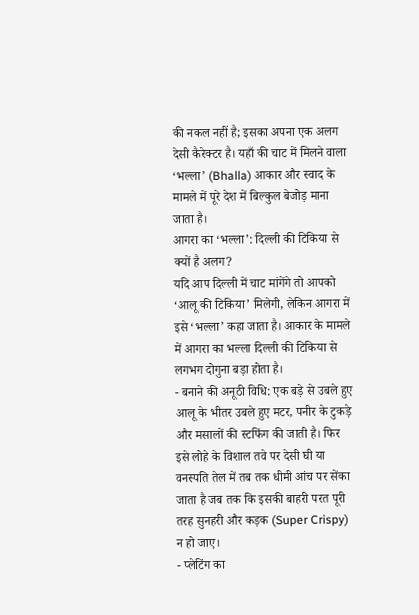की नकल नहीं है; इसका अपना एक अलग देसी कैरेक्टर है। यहाँ की चाट में मिलने वाला ‘भल्ला’ (Bhalla) आकार और स्वाद के मामले में पूरे देश में बिल्कुल बेजोड़ माना जाता है।
आगरा का ‘भल्ला’: दिल्ली की टिकिया से क्यों है अलग?
यदि आप दिल्ली में चाट मांगेंगे तो आपको ‘आलू की टिकिया’ मिलेगी, लेकिन आगरा में इसे ‘भल्ला’ कहा जाता है। आकार के मामले में आगरा का भल्ला दिल्ली की टिकिया से लगभग दोगुना बड़ा होता है।
- बनाने की अनूठी विधि: एक बड़े से उबले हुए आलू के भीतर उबले हुए मटर, पनीर के टुकड़े और मसालों की स्टफिंग की जाती है। फिर इसे लोहे के विशाल तवे पर देसी घी या वनस्पति तेल में तब तक धीमी आंच पर सेंका जाता है जब तक कि इसकी बाहरी परत पूरी तरह सुनहरी और कड़क (Super Crispy) न हो जाए।
- प्लेटिंग का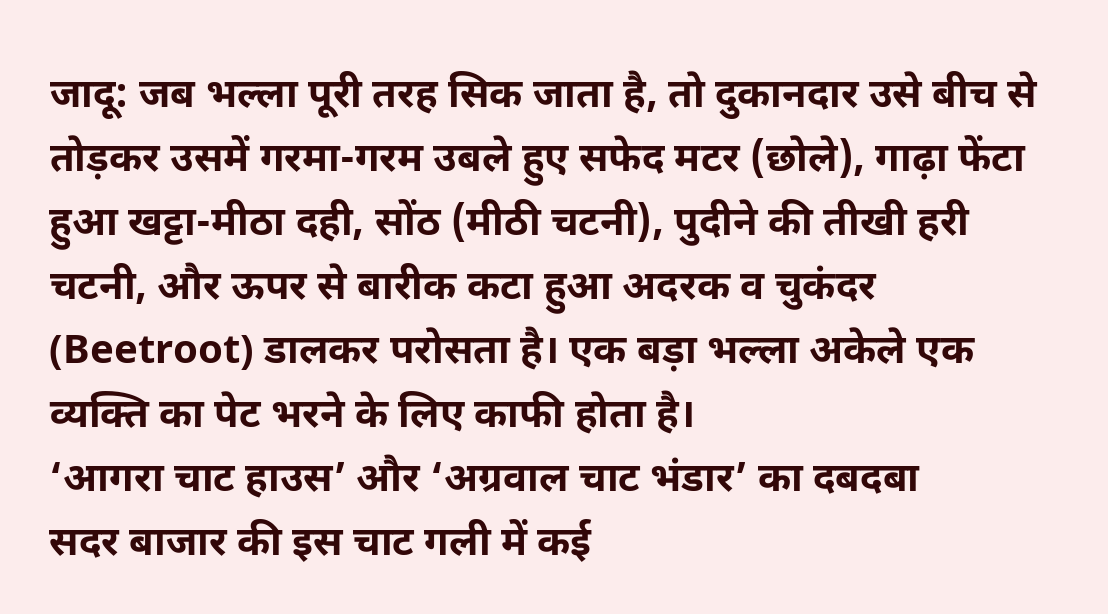जादू: जब भल्ला पूरी तरह सिक जाता है, तो दुकानदार उसे बीच से तोड़कर उसमें गरमा-गरम उबले हुए सफेद मटर (छोले), गाढ़ा फेंटा हुआ खट्टा-मीठा दही, सोंठ (मीठी चटनी), पुदीने की तीखी हरी चटनी, और ऊपर से बारीक कटा हुआ अदरक व चुकंदर (Beetroot) डालकर परोसता है। एक बड़ा भल्ला अकेले एक व्यक्ति का पेट भरने के लिए काफी होता है।
‘आगरा चाट हाउस’ और ‘अग्रवाल चाट भंडार’ का दबदबा
सदर बाजार की इस चाट गली में कई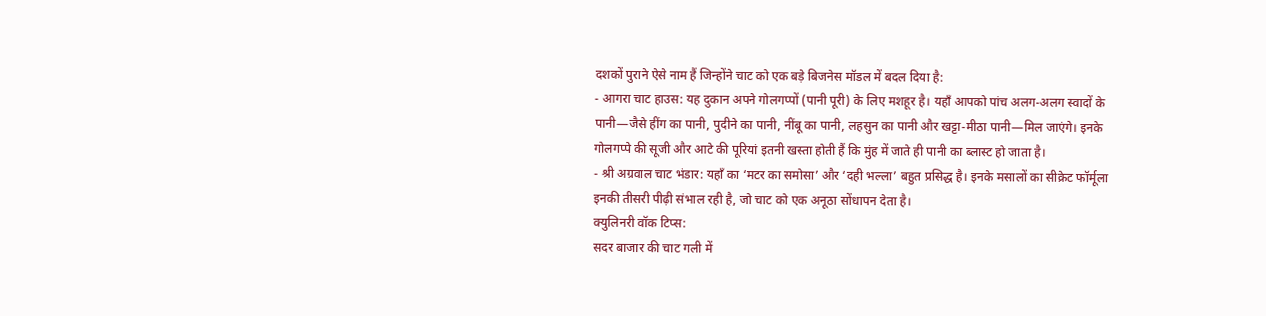दशकों पुराने ऐसे नाम हैं जिन्होंने चाट को एक बड़े बिजनेस मॉडल में बदल दिया है:
- आगरा चाट हाउस: यह दुकान अपने गोलगप्पों (पानी पूरी) के लिए मशहूर है। यहाँ आपको पांच अलग-अलग स्वादों के पानी—जैसे हींग का पानी, पुदीने का पानी, नींबू का पानी, लहसुन का पानी और खट्टा-मीठा पानी—मिल जाएंगे। इनके गोलगप्पे की सूजी और आटे की पूरियां इतनी खस्ता होती हैं कि मुंह में जाते ही पानी का ब्लास्ट हो जाता है।
- श्री अग्रवाल चाट भंडार: यहाँ का ‘मटर का समोसा’ और ‘दही भल्ला’ बहुत प्रसिद्ध है। इनके मसालों का सीक्रेट फॉर्मूला इनकी तीसरी पीढ़ी संभाल रही है, जो चाट को एक अनूठा सोंधापन देता है।
क्युलिनरी वॉक टिप्स:
सदर बाजार की चाट गली में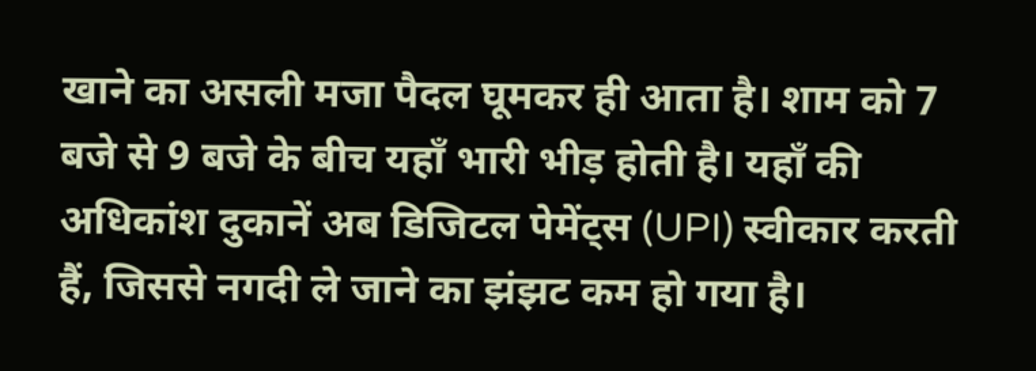खाने का असली मजा पैदल घूमकर ही आता है। शाम को 7 बजे से 9 बजे के बीच यहाँ भारी भीड़ होती है। यहाँ की अधिकांश दुकानें अब डिजिटल पेमेंट्स (UPI) स्वीकार करती हैं, जिससे नगदी ले जाने का झंझट कम हो गया है।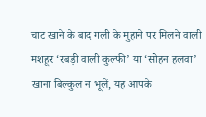चाट खाने के बाद गली के मुहाने पर मिलने वाली मशहूर ‘रबड़ी वाली कुल्फी’ या ‘सोहन हलवा’ खाना बिल्कुल न भूलें, यह आपके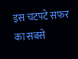इस चटपटे सफर का सबसे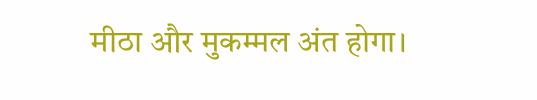मीठा और मुकम्मल अंत होगा।